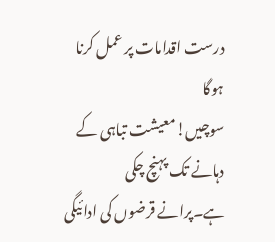درست اقدامات پر عمل کرنا ہوگا
سوچیں!معیشت تباہی کے دہانے تک پہنچ چکی ہے۔پرانے قرضوں کی ادائیگی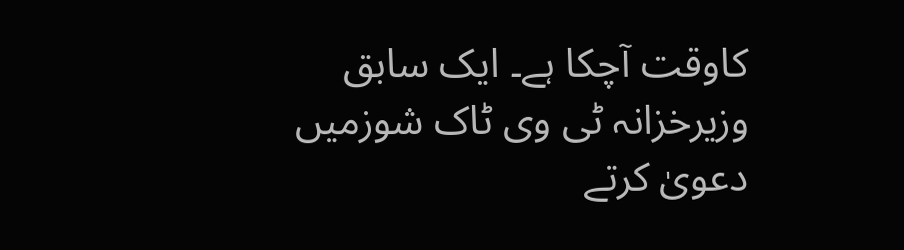کاوقت آچکا ہے۔ ایک سابق وزیرخزانہ ٹی وی ٹاک شوزمیں دعویٰ کرتے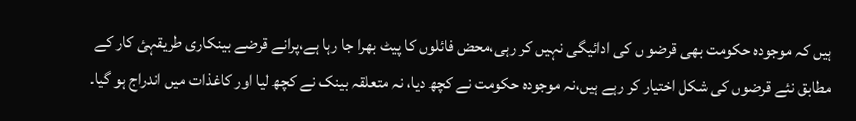ہیں کہ موجودہ حکومت بھی قرضو ں کی ادائیگی نہیں کر رہی،محض فائلوں کا پیٹ بھرا جا رہا ہے،پرانے قرضے بینکاری طریقہئ کار کے مطابق نئے قرضوں کی شکل اختیار کر رہے ہیں،نہ موجودہ حکومت نے کچھ دیا، نہ متعلقہ بینک نے کچھ لیا اور کاغذات میں اندراج ہو گیا۔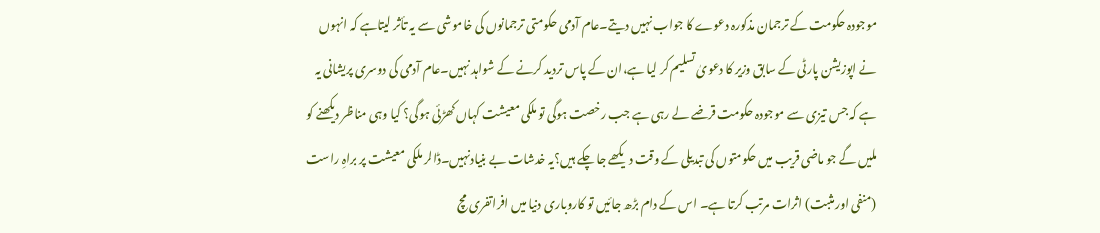موجودہ حکومت کے ترجمان مذکورہ دعوے کا جواب نہیں دیتے۔عام آدمی حکومتی ترجمانوں کی خاموشی سے یہ تأثر لیتاہے کہ انہوں نے اپوزیشن پارٹی کے سابق وزیر کا دعویٰ تسلیم کر لیا ہے،ان کے پاس تردید کرنے کے شواہد نہیں۔عام آدمی کی دوسری پریشانی یہ ہے کہ جس تیزی سے موجودہ حکومت قرضے لے رہی ہے جب رخصت ہوگی تو ملکی معیشت کہاں کھڑئی ہوگی؟ کیا وہی مناظر دیکھنے کو ملیں گے جو ماضی قریب میں حکومتوں کی تبدیلی کے وقت دیکھے جا چکے ہیں؟یہ خدشات بے بنیادنہیں۔ڈالر ملکی معیشت پر براہِ راست (منفی اور مثبت) اثرات مرتب کرتا ہے۔ اس کے دام بڑھ جائیں تو کاروباری دنیا میں افراتفری مچ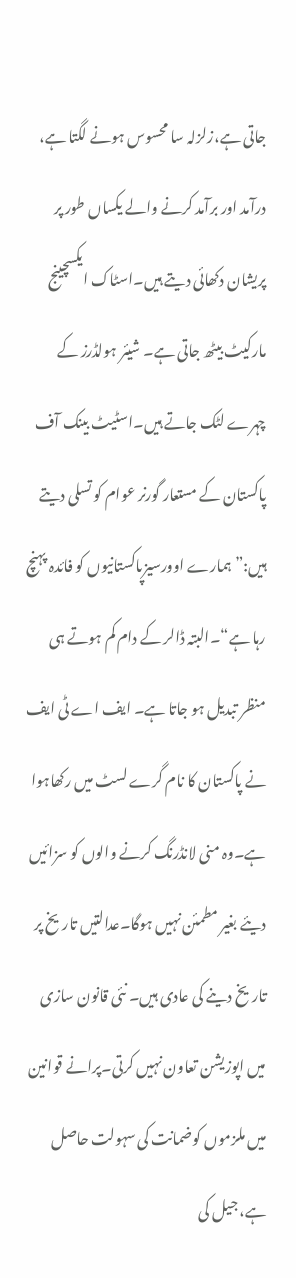جاتی ہے،زلزلہ سا محسوس ہونے لگتا ہے، درآمد اور برآمد کرنے والے یکساں طور پر پریشان دکھائی دیتے ہیں۔اسٹاک ایکسچینج مارکیٹ بیٹھ جاتی ہے۔ شیئر ہولڈرز کے چہرے لٹک جاتے ہیں۔اسٹیٹ بینک آف پاکستان کے مستعار گورنر عوام کو تسلی دیتے ہیں:”ہمارے اوورسیزپاکستانیوں کو فائدہ پہنچ رہا ہے“۔البتہ ڈالر کے دام کم ہوتے ہی منظر تبدیل ہو جاتا ہے۔ ایف اے ٹی ایف نے پاکستان کا نام گرے لسٹ میں رکھاہوا ہے۔وہ منی لانڈرنگ کرنے والوں کو سزائیں دیئے بغیر مطمئن نہیں ہوگا۔عدالتیں تاریخ پر تاریخ دینے کی عادی ہیں۔ نئی قانون سازی میں اپوزیشن تعاون نہیں کرتی۔پرانے قوانین میں ملزموں کوضمانت کی سہولت حاصل ہے، جیل کی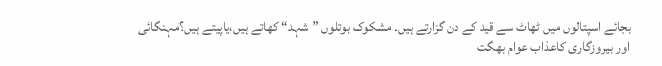بجائے اسپتالوں میں ٹھاٹ سے قید کے دن گزارتے ہیں۔ مشکوک بوتلوں ”شہد“ کھاتے ہیں،یاپیتے ہیں؟مہنگائی اور بیروزگاری کاعذاب عوام بھگت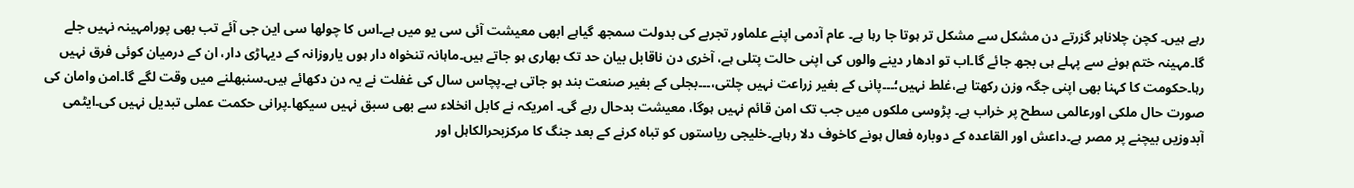رہے ہیں۔ کچن چلاناہر گزرتے دن مشکل سے مشکل تر ہوتا جا رہا ہے۔ عام آدمی اپنے علماور تجربے کی بدولت سمجھ گیاہے ابھی معیشت آئی سی یو میں ہے۔اس کا چولھا سی این جی آئے تب بھی پورامہینہ نہیں جلے گا۔مہینہ ختم ہونے سے پہلے ہی بجھ جائے گا۔اب تو ادھار دینے والوں کی اپنی حالت پتلی ہے، آخری دن ناقابل بیان حد تک بھاری ہو جاتے ہیں۔ماہانہ تنخواہ دار ہوں یاروزانہ کے دیہاڑی دار، ان کے درمیان کوئی فرق نہیں رہا۔حکومت کا کہنا بھی اپنی جگہ وزن رکھتا ہے،غلط نہیں؛۔۔۔پانی کے بغیر زراعت نہیں چلتی،۔۔۔بجلی کے بغیر صنعت بند ہو جاتی ہے۔پچاس سال کی غفلت نے یہ دن دکھائے ہیں۔سنبھلنے میں وقت لگے گا۔امن وامان کی صورت حال ملکی اورعالمی سطح پر خراب ہے۔ پڑوسی ملکوں میں جب تک امن قائم نہیں ہوگا، معیشت بدحال رہے گی۔ امریکہ نے کابل انخلاء سے بھی سبق نہیں سیکھا۔پرانی حکمت عملی تبدیل نہیں کی۔ایٹمی آبدوزیں بیچنے پر مصر ہے۔داعش اور القاعدہ کے دوبارہ فعال ہونے کاخوف دلا رہاہے۔خلیجی ریاستوں کو تباہ کرنے کے بعد جنگ کا مرکزبحرالکاہل اور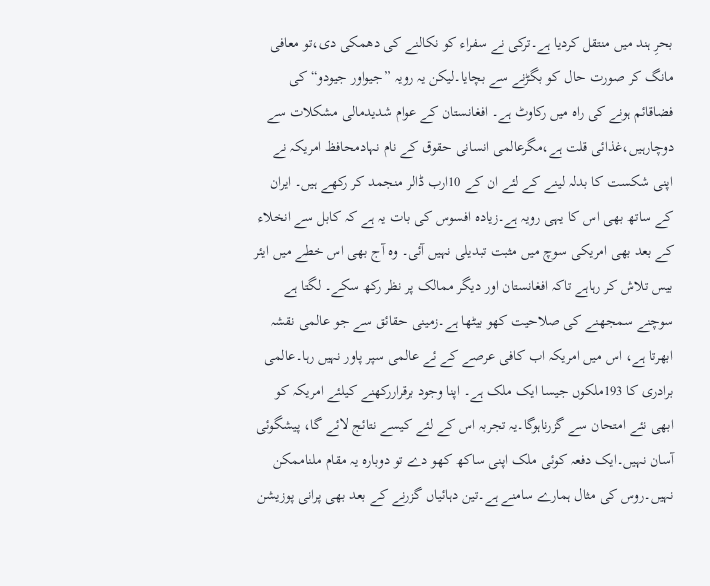بحرِ ہند میں منتقل کردیا ہے۔ترکی نے سفراء کو نکالنے کی دھمکی دی،تو معافی مانگ کر صورت حال کو بگڑنے سے بچایا۔لیکن یہ رویہ ”جیواور جیودو“ کی فضاقائم ہونے کی راہ میں رکاوٹ ہے۔ افغانستان کے عوام شدیدمالی مشکلات سے دوچارہیں،غذائی قلت ہے،مگرعالمی انسانی حقوق کے نام نہادمحافظ امریکہ نے اپنی شکست کا بدلہ لینے کے لئے ان کے 10ارب ڈالر منجمد کر رکھے ہیں۔ ایران کے ساتھ بھی اس کا یہی رویہ ہے۔زیادہ افسوس کی بات یہ ہے کہ کابل سے انخلاء کے بعد بھی امریکی سوچ میں مثبت تبدیلی نہیں آئی۔ وہ آج بھی اس خطے میں ایئر بیس تلاش کر رہاہے تاکہ افغانستان اور دیگر ممالک پر نظر رکھ سکے۔ لگتا ہے سوچنے سمجھنے کی صلاحیت کھو بیٹھا ہے۔زمینی حقائق سے جو عالمی نقشہ ابھرتا ہے، اس میں امریکہ اب کافی عرصے کے ئے عالمی سپر پاور نہیں رہا۔عالمی برادری کا 193ملکوں جیسا ایک ملک ہے۔ اپنا وجود برقراررکھنے کیلئے امریکہ کو ابھی نئے امتحان سے گزرناہوگا۔یہ تجربہ اس کے لئے کیسے نتائج لائے گا، پیشگوئی آسان نہیں۔ایک دفعہ کوئی ملک اپنی ساکھ کھو دے تو دوبارہ یہ مقام ملناممکن نہیں۔روس کی مثال ہمارے سامنے ہے۔تین دہائیاں گزرنے کے بعد بھی پرانی پوزیشن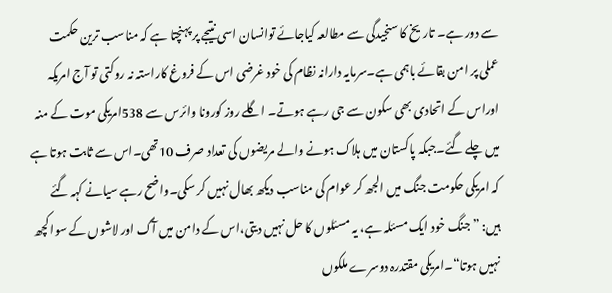سے دور ہے۔ تاریخ کا سنجیدگی سے مطالعہ کیاجائے توانسان اسی نتیجے پر پہنچتا ہے کہ مناسب ترین حکمت عملی پر امن بقائے باہمی ہے۔سرمایہ دارانہ نظام کی خود غرضی اس کے فروغ کاراستہ نہ روکتی تو آج امریکہ اوراس کے اتحادی بھی سکون سے جی رہے ہوتے۔ اگلے روز کورونا وائرس سے 538امریکی موت کے منہ میں چلے گئے۔جبکہ پاکستان میں ہلاک ہونے والے مریضوں کی تعداد صرف 10تھی۔اس سے ثابت ہوتا ہے کہ امریکی حکومت جنگ میں الجھ کر عوام کی مناسب دیکھ بھال نہیں کر سکی۔واضح رہے سیانے کہہ گئے ہیں: ”جنگ خود ایک مسئلہ ہے، یہ مسئلوں کا حل نہیں دیتی،اس کے دامن میں آگ اور لاشوں کے سوا کچھ نہیں ہوتا“۔امریکی مقتدرہ دوسرے ملکوں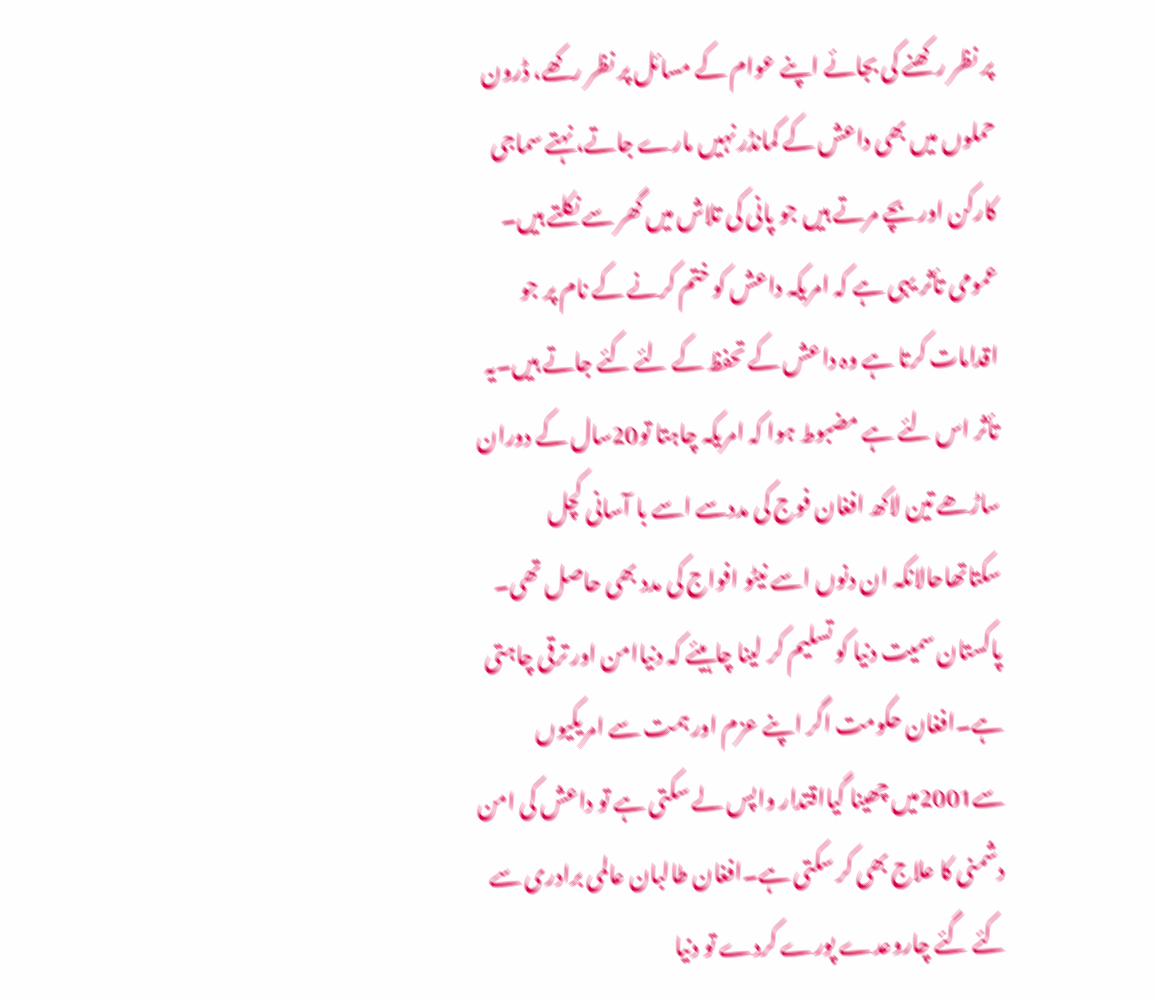پر نظر رکھنے کی بجائے اپنے عوام کے مسائل پر نظر رکھے، ڈرون حملوں میں بھی داعش کے کمانڈر نہیں مارے جاتے، نہتے سماجی کارکن اور بچے مرتے ہیں جو پانی کی تلاش میں گھر سے نکلتے ہیں۔ عمومی تأثر یہی ہے کہ امریکہ داعش کو ختم کرنے کے نام پر جو اقدامات کرتا ہے وہ داعش کے تحفظ کے لئے کئے جاتے ہیں۔یہ تأثر اس لئے ہے مضبوط ہوا کہ امریکہ چاہتا تو20سال کے دوران ساڑھے تین لاکھ افغان فوج کی مددسے اسے با آسانی کچل سکتاتھاحالانکہ ان دنوں اسے نیٹو افواج کی مدد بھی حاصل تھی۔ پاکستان سمیت دنیا کو تسلیم کر لینا چاہیئے کہ دنیاامن اور ترقی چاہتی ہے۔افغان حکومت اگر اپنے عزم اور ہمت سے امریکیوں سے2001میں چھینا گیااقتدار واپس لے سکتی ہے تو داعش کی امن دشمنی کا علاج بھی کر سکتی ہے۔افغان طالبان عالمی برادری سے کئے گئے چاروعدے پورے کردے تو دنیا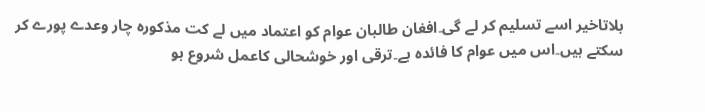بلاتاخیر اسے تسلیم کر لے گی۔افغان طالبان عوام کو اعتماد میں لے کت مذکورہ چار وعدے پورے کر سکتے ہیں۔اس میں عوام کا فائدہ ہے۔ترقی اور خوشحالی کاعمل شروع ہو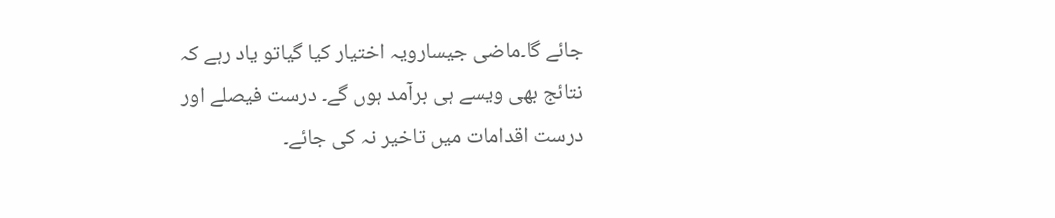جائے گا۔ماضی جیسارویہ اختیار کیا گیاتو یاد رہے کہ نتائج بھی ویسے ہی برآمد ہوں گے۔ درست فیصلے اور درست اقدامات میں تاخیر نہ کی جائے۔